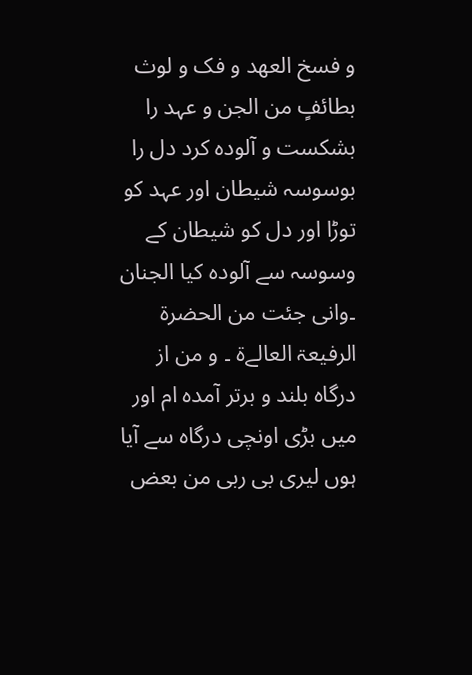و فسخ العھد و فک و لوث بطائفٍ من الجن و عہد را بشکست و آلودہ کرد دل را بوسوسہ شیطان اور عہد کو توڑا اور دل کو شیطان کے وسوسہ سے آلودہ کیا الجنان ۔وانی جئت من الحضرۃ الرفیعۃ العالےۃ ۔ و من از درگاہ بلند و برتر آمدہ ام اور میں بڑی اونچی درگاہ سے آیا ہوں لیری بی ربی من بعض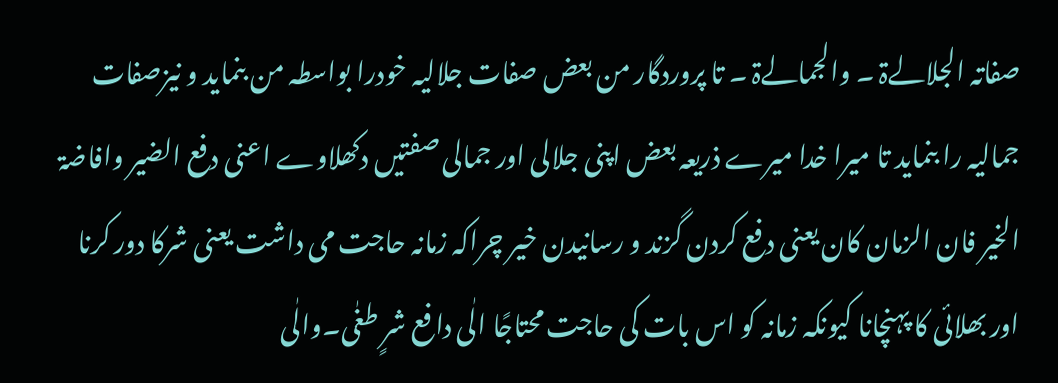صفاتہ الجلالےۃ ۔ والجمالےۃ ۔ تا پروردگار من بعض صفات جلالیہ خودرا بواسطہ من بنماید و نیزصفات جمالیہ را بنماید تا میرا خدا میرے ذریعہ بعض اپنی جلالی اور جمالی صفتیں دکھلاوے اعنی دفع الضیر وافاضۃ الخیر فان الزمان کان یعنی دفع کردن گزند و رسانیدن خیر چراکہ زمانہ حاجت می داشت یعنی شرکا دور کرنا اور بھلائی کا پہنچانا کیونکہ زمانہ کو اس بات کی حاجت محتاجًا الٰی دافع شرٍ طغٰی۔والٰی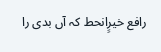رافع خیرٍانحط کہ آں بدی را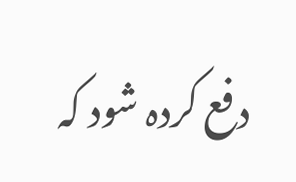دفع کردہ شود کہ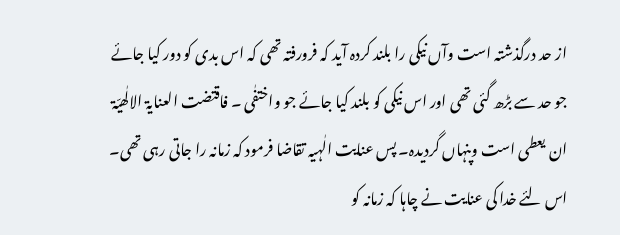از حد درگذشتہ است وآں نیکی را بلند کردہ آید کہ فرورفتہ تھی کہ اس بدی کو دور کیا جائے جو حد سے بڑھ گئی تھی اور اس نیکی کو بلند کیا جائے جو واختفٰی ۔ فاقتضت العنایۃ الالٰھیّۃ ان یعطی است وپنہاں گردیدہ۔ پس عنایت الٰہیہ تقاضا فرمود کہ زمانہ را جاتی رہی تھی۔ اس لئے خدا کی عنایت نے چاہا کہ زمانہ کو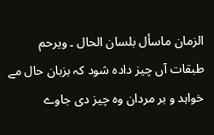الزمان ماسأل بلسان الحال ۔ ویرحم طبقات آں چیز دادہ شود کہ بزبان حال مے خواہد و بر مردان وہ چیز دی جاوے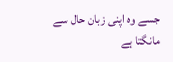جسے وہ اپنی زبان حال سے مانگتا ہے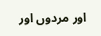اور مردوں اور